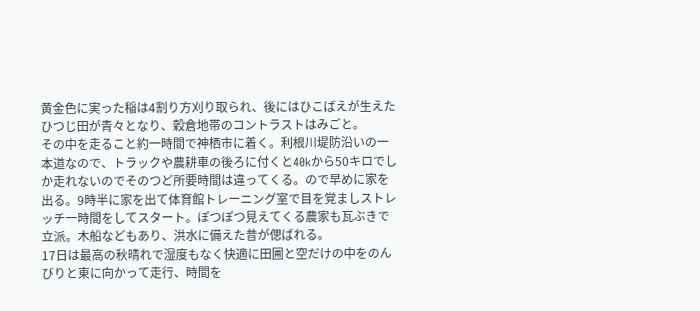黄金色に実った稲は4割り方刈り取られ、後にはひこばえが生えたひつじ田が青々となり、穀倉地帯のコントラストはみごと。
その中を走ること約一時間で神栖市に着く。利根川堤防沿いの一本道なので、トラックや農耕車の後ろに付くと40kから50キロでしか走れないのでそのつど所要時間は違ってくる。ので早めに家を出る。9時半に家を出て体育館トレーニング室で目を覚ましストレッチ一時間をしてスタート。ぽつぽつ見えてくる農家も瓦ぶきで立派。木船などもあり、洪水に備えた昔が偲ばれる。
17日は最高の秋晴れで湿度もなく快適に田圃と空だけの中をのんびりと東に向かって走行、時間を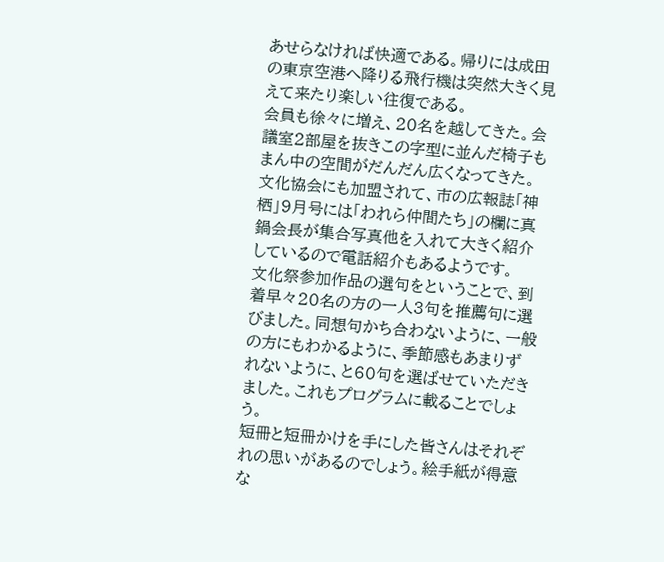あせらなければ快適である。帰りには成田の東京空港へ降りる飛行機は突然大きく見えて来たり楽しい往復である。
会員も徐々に増え、20名を越してきた。会議室2部屋を抜きこの字型に並んだ椅子もまん中の空間がだんだん広くなってきた。文化協会にも加盟されて、市の広報誌「神栖」9月号には「われら仲間たち」の欄に真鍋会長が集合写真他を入れて大きく紹介しているので電話紹介もあるようです。
文化祭参加作品の選句をということで、到着早々20名の方の一人3句を推薦句に選びました。同想句かち合わないように、一般の方にもわかるように、季節感もあまりずれないように、と60句を選ばせていただきました。これもプログラムに載ることでしょう。
短冊と短冊かけを手にした皆さんはそれぞれの思いがあるのでしょう。絵手紙が得意な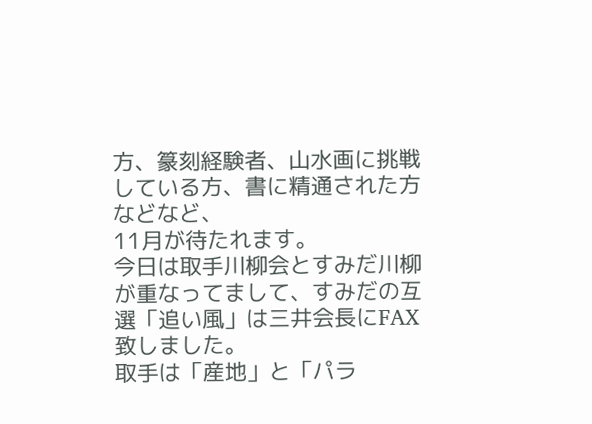方、篆刻経験者、山水画に挑戦している方、書に精通された方などなど、
11月が待たれます。
今日は取手川柳会とすみだ川柳が重なってまして、すみだの互選「追い風」は三井会長にFAX致しました。
取手は「産地」と「パラ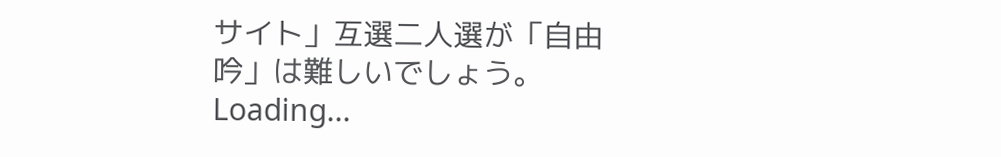サイト」互選二人選が「自由吟」は難しいでしょう。
Loading...